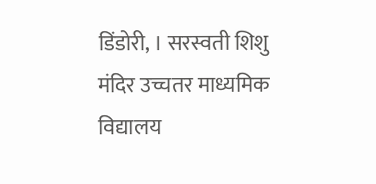डिंडोरी, । सरस्वती शिशु मंदिर उच्चतर माध्यमिक विद्यालय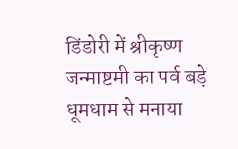डिंडोरी में श्रीकृष्ण जन्माष्टमी का पर्व बड़े धूमधाम से मनाया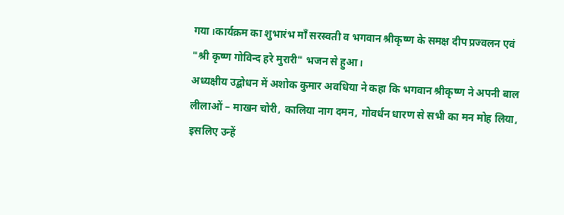गया।कार्यक्रम का शुभारंभ माँ सरस्वती व भगवान श्रीकृष्ण के समक्ष दीप प्रज्वलन एवं "श्री कृष्ण गोविन्द हरे मुरारी" भजन से हुआ।
अध्यक्षीय उद्बोधन में अशोक कुमार अवधिया ने कहा कि भगवान श्रीकृष्ण ने अपनी बाल लीलाओं – माखन चोरी, कालिया नाग दमन, गोवर्धन धारण से सभी का मन मोह लिया, इसलिए उन्हें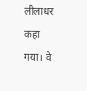लीलाधर कहा गया। वे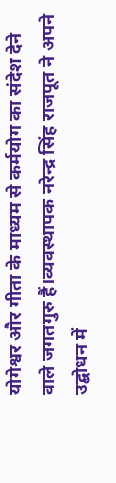योगेश्वर और गीता के माध्यम से कर्मयोग का संदेश देने वाले जगतगुरु हैं।व्यवस्थापक नरेन्द्र सिंह राजपूत ने अपने उद्बोधन में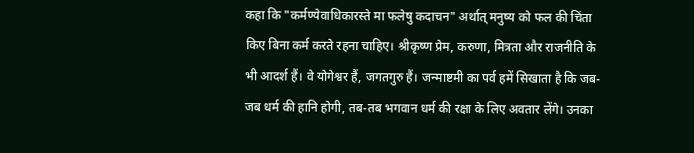कहा कि "कर्मण्येवाधिकारस्ते मा फलेषु कदाचन" अर्थात् मनुष्य को फल की चिंता किए बिना कर्म करते रहना चाहिए। श्रीकृष्ण प्रेम, करुणा, मित्रता और राजनीति के भी आदर्श हैं। वे योगेश्वर हैं, जगतगुरु हैं। जन्माष्टमी का पर्व हमें सिखाता है कि जब-जब धर्म की हानि होगी, तब-तब भगवान धर्म की रक्षा के लिए अवतार लेंगे। उनका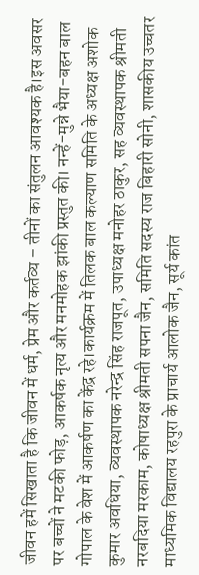जीवन हमें सिखाता है कि जीवन में धर्म, प्रेम और कर्तव्य – तीनों का संतुलन आवश्यक है।इस अवसर पर बच्चों ने मटकी फोड़, आकर्षक नृत्य और मनमोहक झांकी प्रस्तुत की। नन्हें-मुन्ने भैया-बहन बाल गोपाल के वेश में आकर्षण का केंद्र रहे।कार्यक्रम में तिलक बाल कल्याण समिति के अध्यक्ष अशोक कुमार अवधिया, व्यवस्थापक नरेन्द्र सिंह राजपूत, उपाध्यक्ष मनोहर ठाकुर, सह व्यवस्थापक श्रीमती नरबदिया मरकाम, कोषाध्यक्ष श्रीमती सपना जैन, समिति सदस्य राज बिहारी सोनी, शासकीय उच्चतर माध्यमिक विद्यालय रहपुरा के प्राचार्य आलोक जैन, सूर्य कांत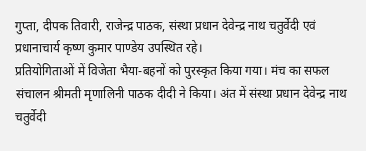गुप्ता, दीपक तिवारी, राजेन्द्र पाठक, संस्था प्रधान देवेन्द्र नाथ चतुर्वेदी एवं प्रधानाचार्य कृष्ण कुमार पाण्डेय उपस्थित रहे।
प्रतियोगिताओं में विजेता भैया-बहनों को पुरस्कृत किया गया। मंच का सफल संचालन श्रीमती मृणालिनी पाठक दीदी ने किया। अंत में संस्था प्रधान देवेन्द्र नाथ चतुर्वेदी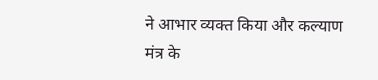ने आभार व्यक्त किया और कल्याण मंत्र के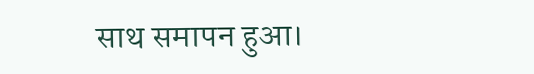साथ समापन हुआ।